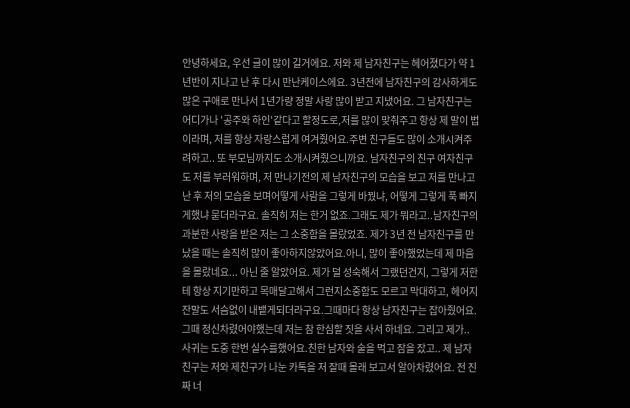안녕하세요, 우선 글이 많이 길거에요. 저와 제 남자친구는 헤어졌다가 약 1년반이 지나고 난 후 다시 만난케이스에요. 3년전에 남자친구의 감사하게도 많은 구애로 만나서 1년가량 정말 사랑 많이 받고 지냈어요. 그 남자친구는 어디가나 '공주와 하인'같다고 할정도로,저를 많이 맞춰주고 항상 제 말이 법이라며, 저를 항상 자랑스럽게 여겨줬어요.주변 친구들도 많이 소개시켜주려하고.. 또 부모님까지도 소개시켜줬으니까요. 남자친구의 친구 여자친구도 저를 부러워하며, 저 만나기전의 제 남자친구의 모습을 보고 저를 만나고 난 후 저의 모습을 보며어떻게 사람을 그렇게 바꿨냐, 어떻게 그렇게 푹 빠지게했냐 묻더라구요. 솔직히 저는 한거 없죠.그래도 제가 뭐라고..남자친구의 과분한 사랑을 받은 저는 그 소중함을 몰랐었죠. 제가 3년 전 남자친구를 만났을 때는 솔직히 많이 좋아하지않았어요.아니, 많이 좋아했었는데 제 마음을 몰랐네요... 아닌 줄 알았어요. 제가 덜 성숙해서 그랬던건지, 그렇게 저한테 항상 지기만하고 목매달고해서 그런지소중함도 모르고 막대하고, 헤어지잔말도 서슴없이 내뱉게되더라구요.그때마다 항상 남자친구는 잡아줬어요.그때 정신차렸어야했는데 저는 참 한심할 짓을 사서 하네요. 그리고 제가.. 사귀는 도중 한번 실수를했어요.친한 남자와 술을 먹고 잠을 잤고.. 제 남자친구는 저와 제친구가 나눈 카톡을 저 잘때 몰래 보고서 알아차렸어요. 전 진짜 너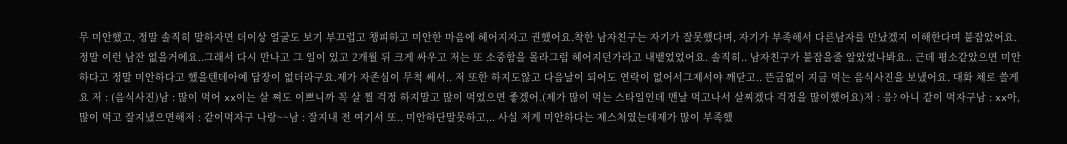무 미안했고, 정말 솔직히 말하자면 더이상 얼굴도 보기 부끄럽고 챙피하고 미안한 마음에 헤어지자고 권했어요.착한 남자친구는 자기가 잘못했다며, 자기가 부족해서 다른남자를 만났겠지 이해한다며 붙잡았어요. 정말 이런 남잔 없을거에요..그래서 다시 만나고 그 일이 있고 2개월 뒤 크게 싸우고 저는 또 소중함을 몰라그럼 헤어지던가라고 내뱉었었어요. 솔직히.. 남자친구가 붙잡을줄 알았었나봐요.. 근데 평소같았으면 미안하다고 정말 미안하다고 했을텐데아예 답장이 없더라구요.제가 자존심이 무척 쎄서.. 저 또한 하지도않고 다음날이 되어도 연락이 없어서그제서야 깨닫고.. 뜬금없이 지금 먹는 음식사진을 보냈어요. 대화 체로 쓸게요 저 : (음식사진)남 : 많이 먹어 xx이는 살 쪄도 이쁘니까 꼭 살 찔 걱정 하지말고 많이 먹었으면 좋겠어.(제가 많이 먹는 스타일인데 맨날 먹고나서 살찌겠다 걱정을 많이했어요)저 : 응? 아니 같이 먹자구남 : xx아, 많이 먹고 잘지냈으면해저 : 같이먹자구 나랑~~남 : 잘지내 전 여기서 또.. 미안하단말못하고,.. 사실 저게 미안하다는 제스처였는데제가 많이 부족했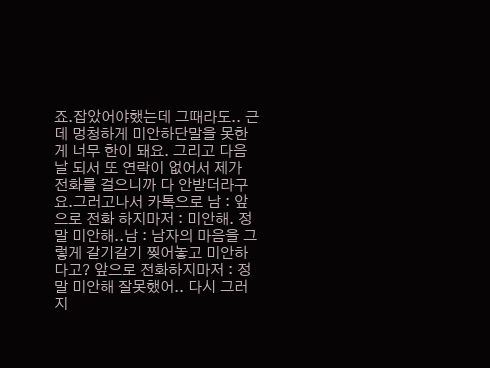죠.잡았어야했는데 그때라도.. 근데 멍청하게 미안하단말을 못한게 너무 한이 돼요. 그리고 다음날 되서 또 연락이 없어서 제가 전화를 걸으니까 다 안받더라구요.그러고나서 카톡으로 남 : 앞으로 전화 하지마저 : 미안해. 정말 미안해..남 : 남자의 마음을 그렇게 갈기갈기 찢어놓고 미안하다고? 앞으로 전화하지마저 : 정말 미안해 잘못했어.. 다시 그러지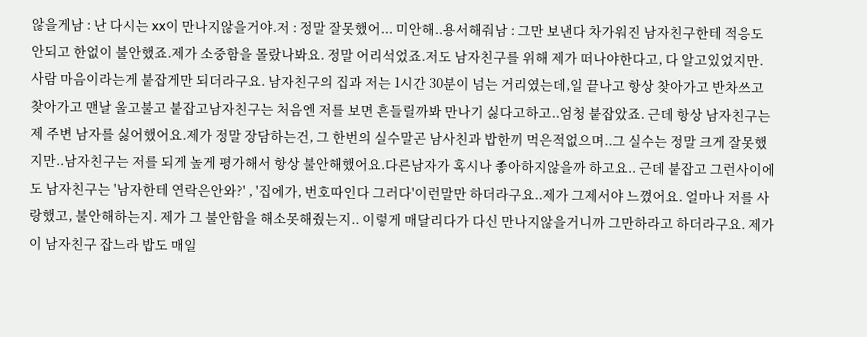않을게남 : 난 다시는 xx이 만나지않을거야.저 : 정말 잘못했어... 미안해..용서해줘남 : 그만 보낸다 차가워진 남자친구한테 적응도 안되고 한없이 불안했죠.제가 소중함을 몰랐나봐요. 정말 어리석었죠.저도 남자친구를 위해 제가 떠나야한다고, 다 알고있었지만. 사람 마음이라는게 붙잡게만 되더라구요. 남자친구의 집과 저는 1시간 30분이 넘는 거리였는데,일 끝나고 항상 찾아가고 반차쓰고 찾아가고 맨날 울고불고 붙잡고남자친구는 처음엔 저를 보면 흔들릴까봐 만나기 싫다고하고..엄청 붙잡았죠. 근데 항상 남자친구는 제 주변 남자를 싫어했어요.제가 정말 장담하는건, 그 한번의 실수말곤 남사친과 밥한끼 먹은적없으며..그 실수는 정말 크게 잘못했지만..남자친구는 저를 되게 높게 평가해서 항상 불안해했어요.다른남자가 혹시나 좋아하지않을까 하고요.. 근데 붙잡고 그런사이에도 남자친구는 '남자한테 연락은안와?' , '집에가, 번호따인다 그러다'이런말만 하더라구요..제가 그제서야 느꼈어요. 얼마나 저를 사랑했고, 불안해하는지. 제가 그 불안함을 해소못해줬는지.. 이렇게 매달리다가 다신 만나지않을거니까 그만하라고 하더라구요. 제가 이 남자친구 잡느라 밥도 매일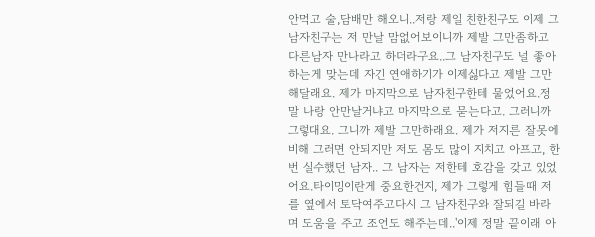안먹고 술,담배만 해오니..저랑 제일 친한친구도 이제 그 남자친구는 저 만날 맘없어보이니까 제발 그만좀하고 다른남자 만나라고 하더라구요..그 남자친구도 널 좋아하는게 맞는데 자긴 연애하기가 이제싫다고 제발 그만해달래요. 제가 마지막으로 남자친구한테 물었어요.정말 나랑 안만날거냐고 마지막으로 묻는다고. 그러니까 그렇대요. 그니까 제발 그만하래요. 제가 저지른 잘못에 비해 그러면 안되지만 저도 몸도 많이 지치고 아프고, 한번 실수했던 남자.. 그 남자는 저한테 호감을 갖고 있었어요.타이밍이란게 중요한건지, 제가 그렇게 힘들때 저를 옆에서 토닥여주고다시 그 남자친구와 잘되길 바라며 도움을 주고 조언도 해주는데..'이제 정말 끝이래 아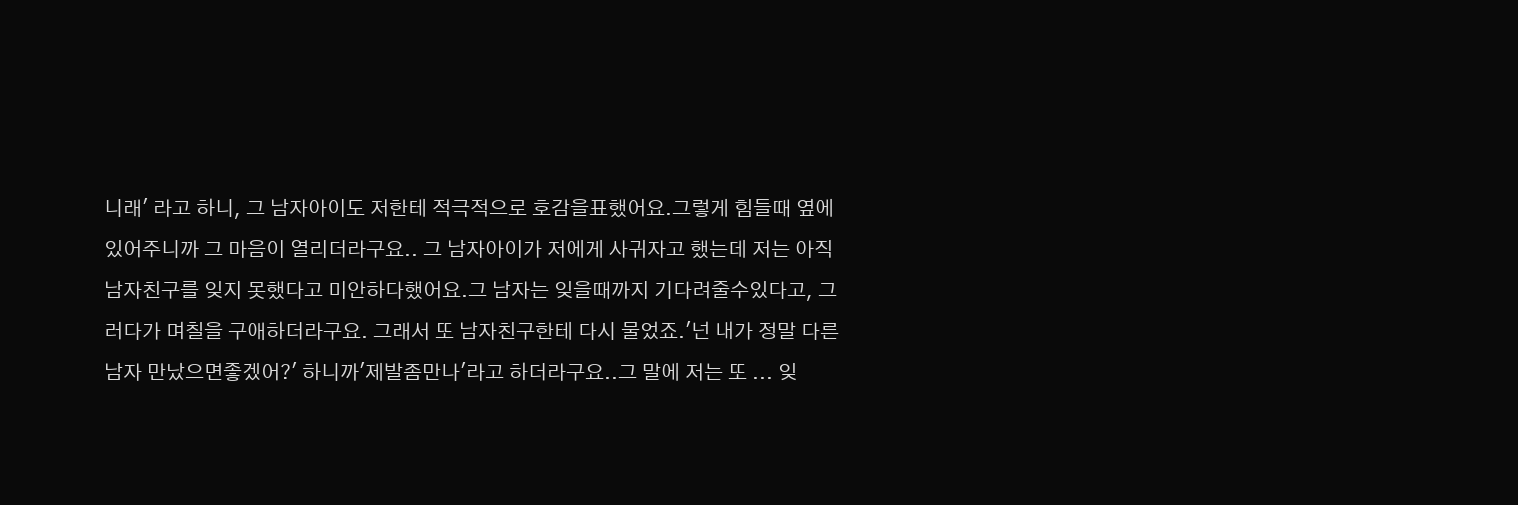니래' 라고 하니, 그 남자아이도 저한테 적극적으로 호감을표했어요.그렇게 힘들때 옆에 있어주니까 그 마음이 열리더라구요.. 그 남자아이가 저에게 사귀자고 했는데 저는 아직 남자친구를 잊지 못했다고 미안하다했어요.그 남자는 잊을때까지 기다려줄수있다고, 그러다가 며칠을 구애하더라구요. 그래서 또 남자친구한테 다시 물었죠.'넌 내가 정말 다른남자 만났으면좋겠어?' 하니까'제발좀만나'라고 하더라구요..그 말에 저는 또 ... 잊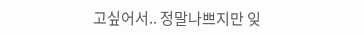고싶어서.. 정말나쁘지만 잊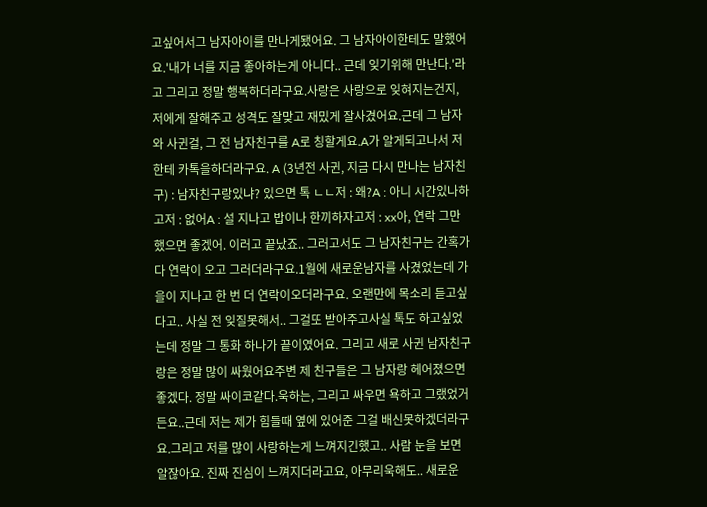고싶어서그 남자아이를 만나게됐어요. 그 남자아이한테도 말했어요.'내가 너를 지금 좋아하는게 아니다.. 근데 잊기위해 만난다.'라고 그리고 정말 행복하더라구요.사랑은 사랑으로 잊혀지는건지, 저에게 잘해주고 성격도 잘맞고 재밌게 잘사겼어요.근데 그 남자와 사귄걸, 그 전 남자친구를 A로 칭할게요.A가 알게되고나서 저한테 카톡을하더라구요. A (3년전 사귄, 지금 다시 만나는 남자친구) : 남자친구랑있냐? 있으면 톡 ㄴㄴ저 : 왜?A : 아니 시간있나하고저 : 없어A : 설 지나고 밥이나 한끼하자고저 : xx아, 연락 그만 했으면 좋겠어. 이러고 끝났죠.. 그러고서도 그 남자친구는 간혹가다 연락이 오고 그러더라구요.1월에 새로운남자를 사겼었는데 가을이 지나고 한 번 더 연락이오더라구요. 오랜만에 목소리 듣고싶다고.. 사실 전 잊질못해서.. 그걸또 받아주고사실 톡도 하고싶었는데 정말 그 통화 하나가 끝이였어요. 그리고 새로 사귄 남자친구랑은 정말 많이 싸웠어요주변 제 친구들은 그 남자랑 헤어졌으면좋겠다. 정말 싸이코같다.욱하는, 그리고 싸우면 욕하고 그랬었거든요..근데 저는 제가 힘들때 옆에 있어준 그걸 배신못하겠더라구요.그리고 저를 많이 사랑하는게 느껴지긴했고.. 사람 눈을 보면 알잖아요. 진짜 진심이 느껴지더라고요, 아무리욱해도.. 새로운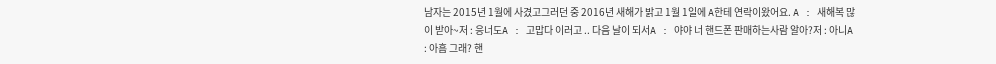남자는 2015년 1월에 사겼고그러던 중 2016년 새해가 밝고 1월 1일에 A한테 연락이왔어요. A : 새해복 많이 받아~저 : 응너도A : 고맙다 이러고 .. 다음 날이 되서A : 야야 너 핸드폰 판매하는사람 알아?저 : 아니A : 아흠 그래? 핸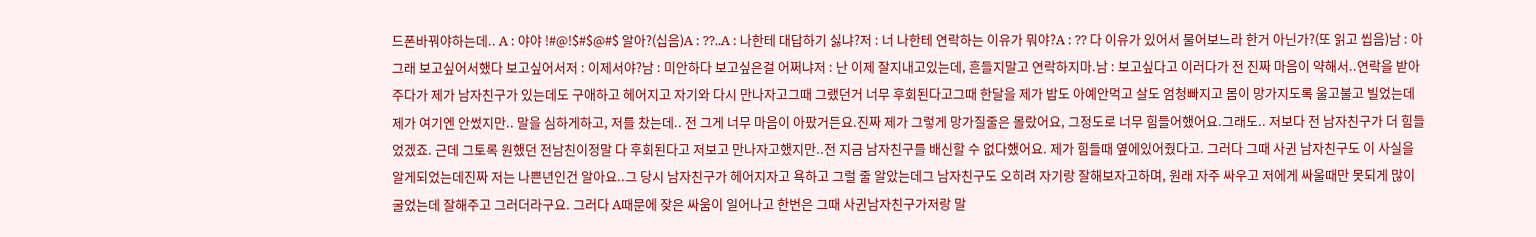드폰바꿔야하는데.. A : 야야 !#@!$#$@#$ 알아?(십음)A : ??..A : 나한테 대답하기 싫냐?저 : 너 나한테 연락하는 이유가 뭐야?A : ?? 다 이유가 있어서 물어보느라 한거 아닌가?(또 읽고 씹음)남 : 아그래 보고싶어서했다 보고싶어서저 : 이제서야?남 : 미안하다 보고싶은걸 어쩌냐저 : 난 이제 잘지내고있는데, 흔들지말고 연락하지마.남 : 보고싶다고 이러다가 전 진짜 마음이 약해서..연락을 받아주다가 제가 남자친구가 있는데도 구애하고 헤어지고 자기와 다시 만나자고그때 그랬던거 너무 후회된다고그때 한달을 제가 밥도 아예안먹고 살도 엄청빠지고 몸이 망가지도록 울고불고 빌었는데제가 여기엔 안썼지만.. 말을 심하게하고, 저를 찼는데.. 전 그게 너무 마음이 아팠거든요.진짜 제가 그렇게 망가질줄은 몰랐어요, 그정도로 너무 힘들어했어요.그래도.. 저보다 전 남자친구가 더 힘들었겠죠. 근데 그토록 원했던 전남친이정말 다 후회된다고 저보고 만나자고했지만..전 지금 남자친구를 배신할 수 없다했어요. 제가 힘들때 옆에있어줬다고. 그러다 그때 사귄 남자친구도 이 사실을 알게되었는데진짜 저는 나쁜년인건 알아요..그 당시 남자친구가 헤어지자고 욕하고 그럴 줄 알았는데그 남자친구도 오히려 자기랑 잘해보자고하며, 원래 자주 싸우고 저에게 싸울때만 못되게 많이 굴었는데 잘해주고 그러더라구요. 그러다 A때문에 잦은 싸움이 일어나고 한번은 그때 사귄남자친구가저랑 말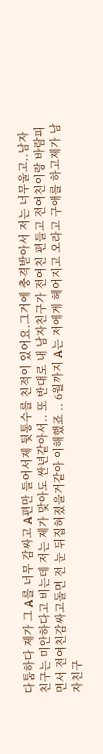다툼하다 제가 그 A를 너무 감싸고 A편만 들어서제 뒷통수를 친적이 있어요.그거에 충격받아서 저는 너무울고..남자친구는 미안하다고 비는데 저는 제가 맞아도 싼년같아서.. 또 반대로 내 남자친구가 전여친 편들고 전여친이랑 바람피면서 전여친감싸고돌면 전 눈 뒤집혀졌을거같아 이해했죠 .. 6월까지 A는 저에게 헤어지고 오라고 구애를 하고제가 남자친구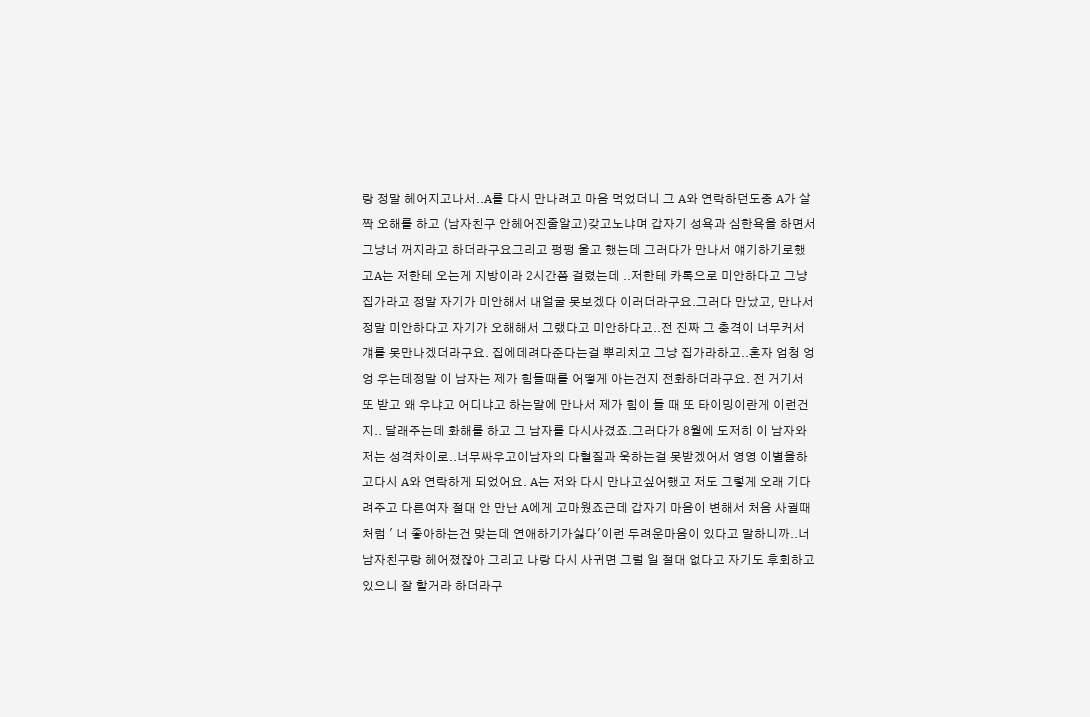랑 정말 헤어지고나서..A를 다시 만나려고 마음 먹었더니 그 A와 연락하던도중 A가 살짝 오해를 하고 (남자친구 안헤어진줄알고)갖고노냐며 갑자기 성욕과 심한욕을 하면서 그냥너 꺼지라고 하더라구요그리고 펑펑 울고 했는데 그러다가 만나서 얘기하기로했고A는 저한테 오는게 지방이라 2시간쯤 걸렸는데 ..저한테 카톡으로 미안하다고 그냥 집가라고 정말 자기가 미안해서 내얼굴 못보겠다 이러더라구요.그러다 만났고, 만나서 정말 미안하다고 자기가 오해해서 그랬다고 미안하다고..전 진짜 그 충격이 너무커서 걔를 못만나겠더라구요. 집에데려다준다는걸 뿌리치고 그냥 집가라하고..혼자 엄청 엉엉 우는데정말 이 남자는 제가 힘들때를 어떻게 아는건지 전화하더라구요. 전 거기서 또 받고 왜 우냐고 어디냐고 하는말에 만나서 제가 힘이 들 때 또 타이밍이란게 이런건지.. 달래주는데 화해를 하고 그 남자를 다시사겼죠.그러다가 8월에 도저히 이 남자와 저는 성격차이로..너무싸우고이남자의 다혈질과 욱하는걸 못받겠어서 영영 이별을하고다시 A와 연락하게 되었어요. A는 저와 다시 만나고싶어했고 저도 그렇게 오래 기다려주고 다른여자 절대 안 만난 A에게 고마웠죠근데 갑자기 마음이 변해서 처음 사귈때처럼 ' 너 좋아하는건 맞는데 연애하기가싫다'이런 두려운마음이 있다고 말하니까..너 남자친구랑 헤어졌잖아 그리고 나랑 다시 사귀면 그럴 일 절대 없다고 자기도 후회하고 있으니 잘 할거라 하더라구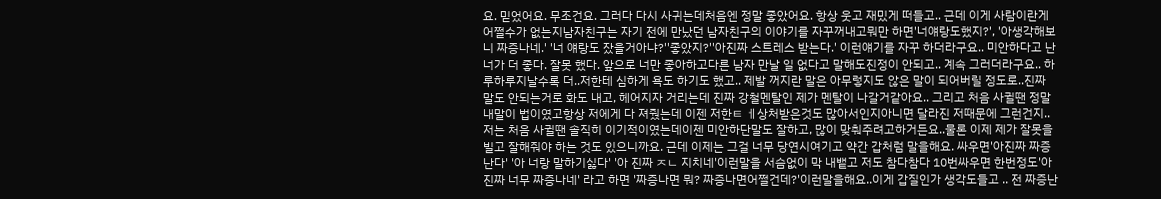요. 믿었어요. 무조건요. 그러다 다시 사귀는데처음엔 정말 좋았어요. 항상 웃고 재밌게 떠들고.. 근데 이게 사람이란게 어쩔수가 없는지남자친구는 자기 전에 만났던 남자친구의 이야기를 자꾸꺼내고뭐만 하면'너얘랑도했지?', '아생각해보니 짜증나네.' '너 얘랑도 잤을거아냐?''좋았지?''아진짜 스트레스 받는다.' 이런얘기를 자꾸 하더라구요.. 미안하다고 난 너가 더 좋다. 잘못 했다. 앞으로 너만 좋아하고다른 남자 만날 일 없다고 말해도진정이 안되고.. 계속 그러더라구요.. 하루하루지날수록 더..저한테 심하게 욕도 하기도 했고.. 제발 꺼지란 말은 아무렇지도 않은 말이 되어버릴 정도로..진짜 말도 안되는거로 화도 내고, 헤어지자 거리는데 진짜 강철멘탈인 제가 멘탈이 나갈거같아요.. 그리고 처음 사귈땐 정말 내말이 법이였고항상 저에게 다 져줬는데 이젠 저한ㅌ ㅔ상처받은것도 많아서인지아니면 달라진 저때문에 그런건지.. 저는 처음 사귈땐 솔직히 이기적이였는데이젠 미안하단말도 잘하고, 많이 맞춰주려고하거든요..물론 이제 제가 잘못을 빌고 잘해줘야 하는 것도 있으니까요. 근데 이제는 그걸 너무 당연시여기고 약간 갑처럼 말을해요. 싸우면'아진짜 짜증난다' '아 너랑 말하기싫다' '아 진짜 ㅈㄴ 지치네'이런말을 서슴없이 막 내뱉고 저도 참다참다 10번싸우면 한번정도'아진짜 너무 짜증나네' 라고 하면 '짜증나면 뭐? 짜증나면어쩔건데?'이런말을해요..이게 갑질인가 생각도들고 .. 전 짜증난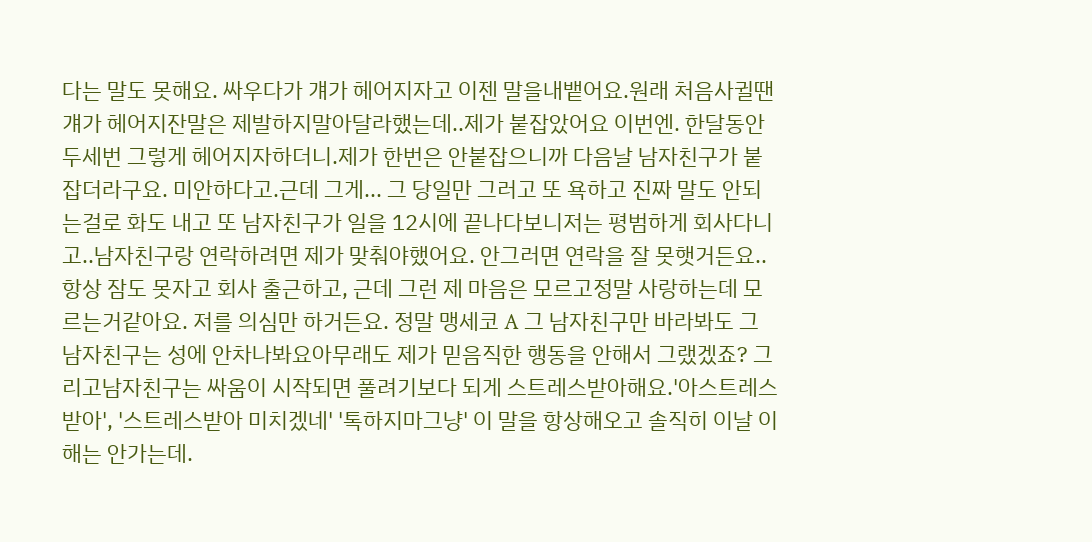다는 말도 못해요. 싸우다가 걔가 헤어지자고 이젠 말을내뱉어요.원래 처음사귈땐 걔가 헤어지잔말은 제발하지말아달라했는데..제가 붙잡았어요 이번엔. 한달동안 두세번 그렇게 헤어지자하더니.제가 한번은 안붙잡으니까 다음날 남자친구가 붙잡더라구요. 미안하다고.근데 그게... 그 당일만 그러고 또 욕하고 진짜 말도 안되는걸로 화도 내고 또 남자친구가 일을 12시에 끝나다보니저는 평범하게 회사다니고..남자친구랑 연락하려면 제가 맞춰야했어요. 안그러면 연락을 잘 못햇거든요..항상 잠도 못자고 회사 출근하고, 근데 그런 제 마음은 모르고정말 사랑하는데 모르는거같아요. 저를 의심만 하거든요. 정말 맹세코 A 그 남자친구만 바라봐도 그 남자친구는 성에 안차나봐요아무래도 제가 믿음직한 행동을 안해서 그랬겠죠? 그리고남자친구는 싸움이 시작되면 풀려기보다 되게 스트레스받아해요.'아스트레스받아', '스트레스받아 미치겠네' '톡하지마그냥' 이 말을 항상해오고 솔직히 이날 이해는 안가는데.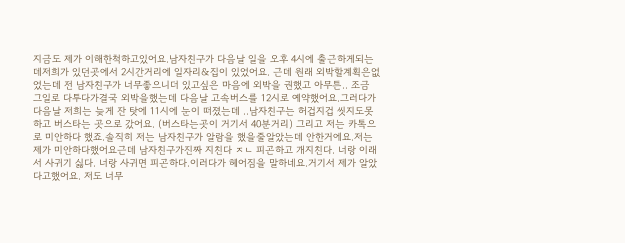지금도 제가 이해한척하고있어요.남자친구가 다음날 일을 오후 4시에 출근하게되는데저희가 있던곳에서 2시간거리에 일자리&집이 있었어요. 근데 원래 외박할계획은없었는데 전 남자친구가 너무좋으니더 있고싶은 마음에 외박을 권했고 아무튼.. 조금 그일로 다투다가결국 외박을했는데 다음날 고속버스를 12시로 예약했어요.그러다가 다음날 저희는 늦게 잔 탓에 11시에 눈이 떠졌는데 ..남자친구는 허겁지겁 씻지도못하고 버스타는 곳으로 갔어요. (버스타는곳이 거기서 40분거리) 그리고 저는 카톡으로 미안하다 했죠.솔직히 저는 남자친구가 알람을 했을줄알았는데 안한거에요.저는 제가 미안하다했어요근데 남자친구가진짜 지친다 ㅈㄴ 피곤하고 개지친다. 너랑 이래서 사귀기 싫다. 너랑 사귀면 피곤하다.이러다가 헤어짐을 말하네요.거기서 제가 알았다고했어요. 저도 너무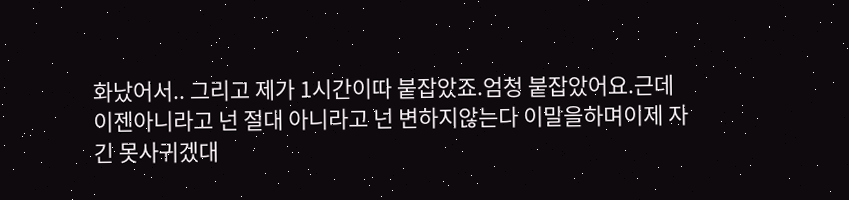화났어서.. 그리고 제가 1시간이따 붙잡았죠.엄청 붙잡았어요.근데 이젠아니라고 넌 절대 아니라고 넌 변하지않는다 이말을하며이제 자긴 못사귀겠대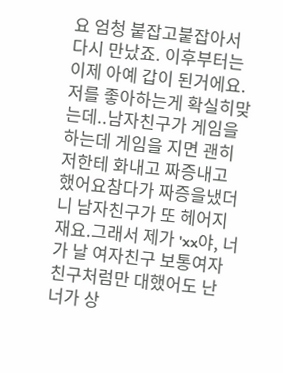요 엄청 붙잡고붙잡아서 다시 만났죠. 이후부터는 이제 아예 갑이 된거에요. 저를 좋아하는게 확실히맞는데..남자친구가 게임을하는데 게임을 지면 괜히 저한테 화내고 짜증내고 했어요참다가 짜증을냈더니 남자친구가 또 헤어지재요.그래서 제가 'xx야, 너가 날 여자친구 보통여자친구처럼만 대했어도 난 너가 상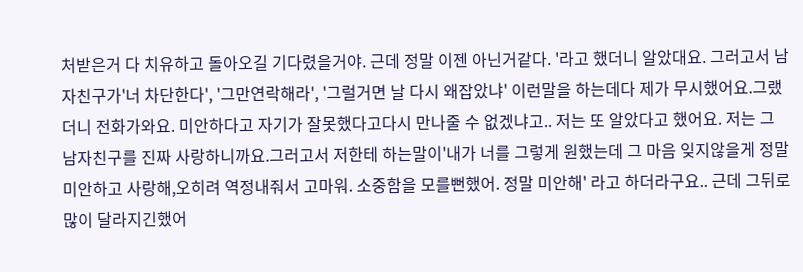처받은거 다 치유하고 돌아오길 기다렸을거야. 근데 정말 이젠 아닌거같다. '라고 했더니 알았대요. 그러고서 남자친구가'너 차단한다', '그만연락해라', '그럴거면 날 다시 왜잡았냐' 이런말을 하는데다 제가 무시했어요.그랬더니 전화가와요. 미안하다고 자기가 잘못했다고다시 만나줄 수 없겠냐고.. 저는 또 알았다고 했어요. 저는 그 남자친구를 진짜 사랑하니까요.그러고서 저한테 하는말이'내가 너를 그렇게 원했는데 그 마음 잊지않을게 정말 미안하고 사랑해,오히려 역정내줘서 고마워. 소중함을 모를뻔했어. 정말 미안해' 라고 하더라구요.. 근데 그뒤로 많이 달라지긴했어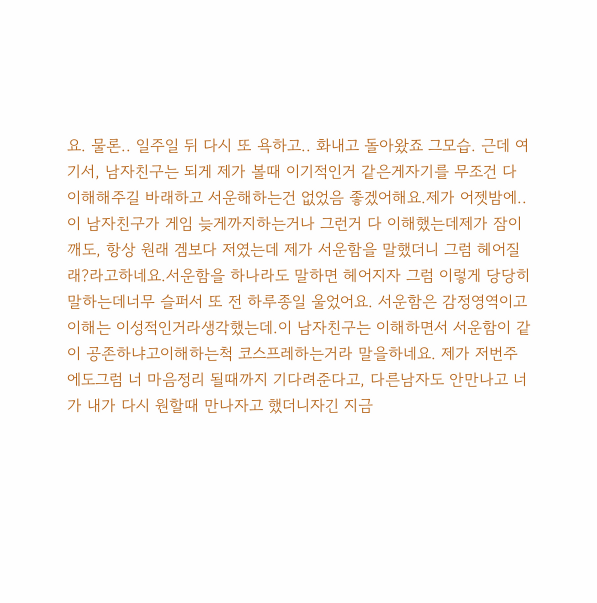요. 물론.. 일주일 뒤 다시 또 욕하고.. 화내고 돌아왔죠 그모습. 근데 여기서, 남자친구는 되게 제가 볼때 이기적인거 같은게자기를 무조건 다 이해해주길 바래하고 서운해하는건 없었음 좋겠어해요.제가 어젯밤에.. 이 남자친구가 게임 늦게까지하는거나 그런거 다 이해했는데제가 잠이 깨도, 항상 원래 겜보다 저였는데 제가 서운함을 말했더니 그럼 헤어질래?라고하네요.서운함을 하나라도 말하면 헤어지자 그럼 이렇게 당당히 말하는데너무 슬퍼서 또 전 하루종일 울었어요. 서운함은 감정영역이고 이해는 이성적인거라생각했는데.이 남자친구는 이해하면서 서운함이 같이 공존하냐고이해하는척 코스프레하는거라 말을하네요. 제가 저번주에도그럼 너 마음정리 될때까지 기다려준다고, 다른남자도 안만나고 너가 내가 다시 원할때 만나자고 했더니자긴 지금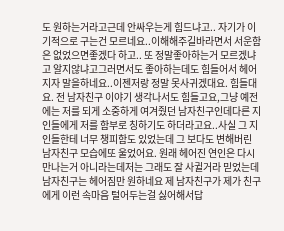도 원하는거라고근데 안싸우는게 힘드냐고.. 자기가 이기적으로 구는건 모르네요..이해해주길바라면서 서운함은 없었으면좋겠다 하고.. 또 정말좋아하는거 모르겠냐고 알지않냐고그러면서도 좋아하는데도 힘들어서 헤어지자 말을하네요..이젠저랑 정말 못사귀겠대요. 힘들대요. 전 남자친구 이야기 생각나서도 힘들고요,그냥 예전에는 저를 되게 소중하게 여겨줬던 남자친구인데다른 지인들에게 저를 함부로 칭하기도 하더라고요..사실 그 지인들한테 너무 챙피함도 있었는데 그 보다도 변해버린 남자친구 모습에또 울었어요. 원래 헤어진 연인은 다시 만나는거 아니라는데저는 그래도 잘 사귈거라 믿었는데남자친구는 헤어짐만 원하네요 제 남자친구가 제가 친구에게 이런 속마음 털어두는걸 싫어해서답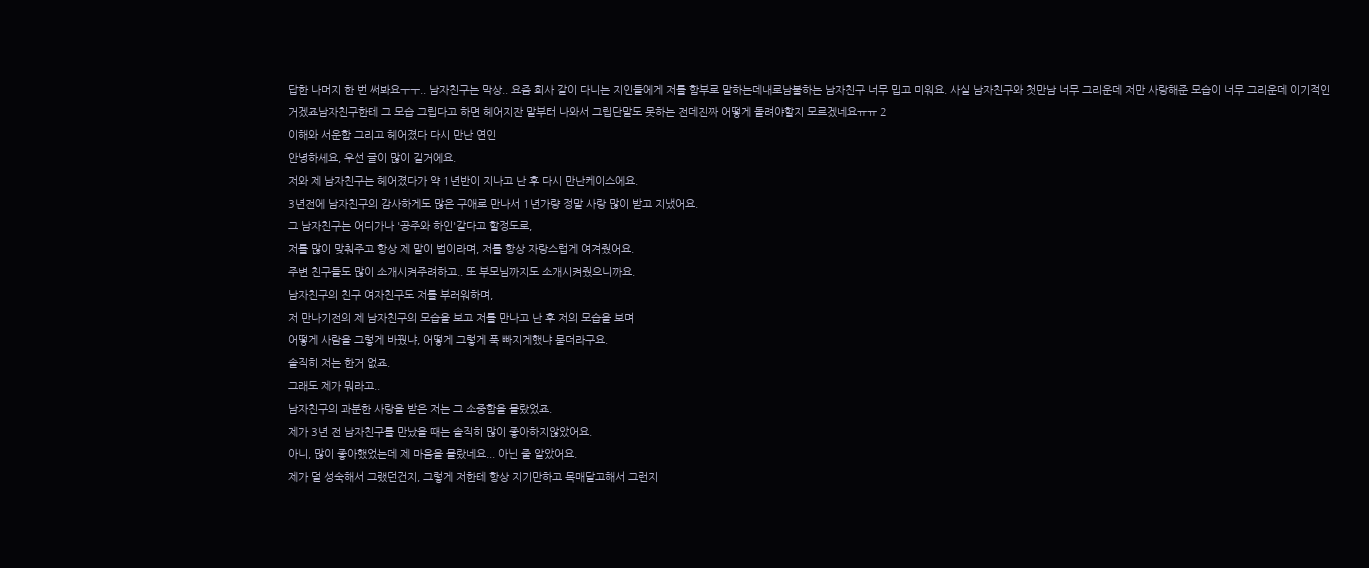답한 나머지 한 번 써봐요ㅜㅜ.. 남자친구는 막상.. 요즘 회사 같이 다니는 지인들에게 저를 함부로 말하는데내로남불하는 남자친구 너무 밉고 미워요. 사실 남자친구와 첫만남 너무 그리운데 저만 사랑해준 모습이 너무 그리운데 이기적인거겠죠남자친구한테 그 모습 그립다고 하면 헤어지잔 말부터 나와서 그립단말도 못하는 전데진짜 어떻게 돌려야할지 모르겠네요ㅠㅠ 2
이해와 서운함 그리고 헤어졌다 다시 만난 연인
안녕하세요, 우선 글이 많이 길거에요.
저와 제 남자친구는 헤어졌다가 약 1년반이 지나고 난 후 다시 만난케이스에요.
3년전에 남자친구의 감사하게도 많은 구애로 만나서 1년가량 정말 사랑 많이 받고 지냈어요.
그 남자친구는 어디가나 '공주와 하인'같다고 할정도로,
저를 많이 맞춰주고 항상 제 말이 법이라며, 저를 항상 자랑스럽게 여겨줬어요.
주변 친구들도 많이 소개시켜주려하고.. 또 부모님까지도 소개시켜줬으니까요.
남자친구의 친구 여자친구도 저를 부러워하며,
저 만나기전의 제 남자친구의 모습을 보고 저를 만나고 난 후 저의 모습을 보며
어떻게 사람을 그렇게 바꿨냐, 어떻게 그렇게 푹 빠지게했냐 묻더라구요.
솔직히 저는 한거 없죠.
그래도 제가 뭐라고..
남자친구의 과분한 사랑을 받은 저는 그 소중함을 몰랐었죠.
제가 3년 전 남자친구를 만났을 때는 솔직히 많이 좋아하지않았어요.
아니, 많이 좋아했었는데 제 마음을 몰랐네요... 아닌 줄 알았어요.
제가 덜 성숙해서 그랬던건지, 그렇게 저한테 항상 지기만하고 목매달고해서 그런지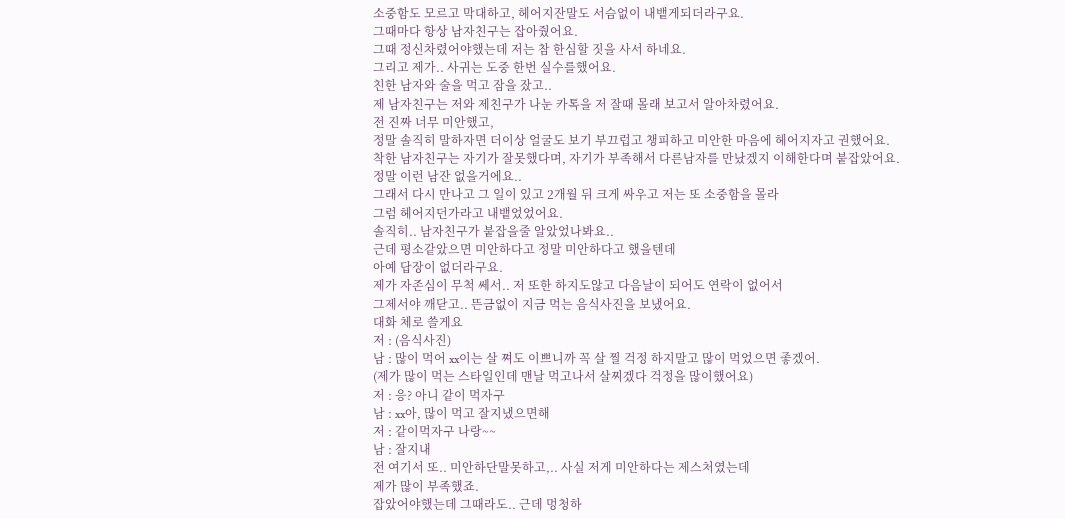소중함도 모르고 막대하고, 헤어지잔말도 서슴없이 내뱉게되더라구요.
그때마다 항상 남자친구는 잡아줬어요.
그때 정신차렸어야했는데 저는 참 한심할 짓을 사서 하네요.
그리고 제가.. 사귀는 도중 한번 실수를했어요.
친한 남자와 술을 먹고 잠을 잤고..
제 남자친구는 저와 제친구가 나눈 카톡을 저 잘때 몰래 보고서 알아차렸어요.
전 진짜 너무 미안했고,
정말 솔직히 말하자면 더이상 얼굴도 보기 부끄럽고 챙피하고 미안한 마음에 헤어지자고 권했어요.
착한 남자친구는 자기가 잘못했다며, 자기가 부족해서 다른남자를 만났겠지 이해한다며 붙잡았어요.
정말 이런 남잔 없을거에요..
그래서 다시 만나고 그 일이 있고 2개월 뒤 크게 싸우고 저는 또 소중함을 몰라
그럼 헤어지던가라고 내뱉었었어요.
솔직히.. 남자친구가 붙잡을줄 알았었나봐요..
근데 평소같았으면 미안하다고 정말 미안하다고 했을텐데
아예 답장이 없더라구요.
제가 자존심이 무척 쎄서.. 저 또한 하지도않고 다음날이 되어도 연락이 없어서
그제서야 깨닫고.. 뜬금없이 지금 먹는 음식사진을 보냈어요.
대화 체로 쓸게요
저 : (음식사진)
남 : 많이 먹어 xx이는 살 쪄도 이쁘니까 꼭 살 찔 걱정 하지말고 많이 먹었으면 좋겠어.
(제가 많이 먹는 스타일인데 맨날 먹고나서 살찌겠다 걱정을 많이했어요)
저 : 응? 아니 같이 먹자구
남 : xx아, 많이 먹고 잘지냈으면해
저 : 같이먹자구 나랑~~
남 : 잘지내
전 여기서 또.. 미안하단말못하고,.. 사실 저게 미안하다는 제스처였는데
제가 많이 부족했죠.
잡았어야했는데 그때라도.. 근데 멍청하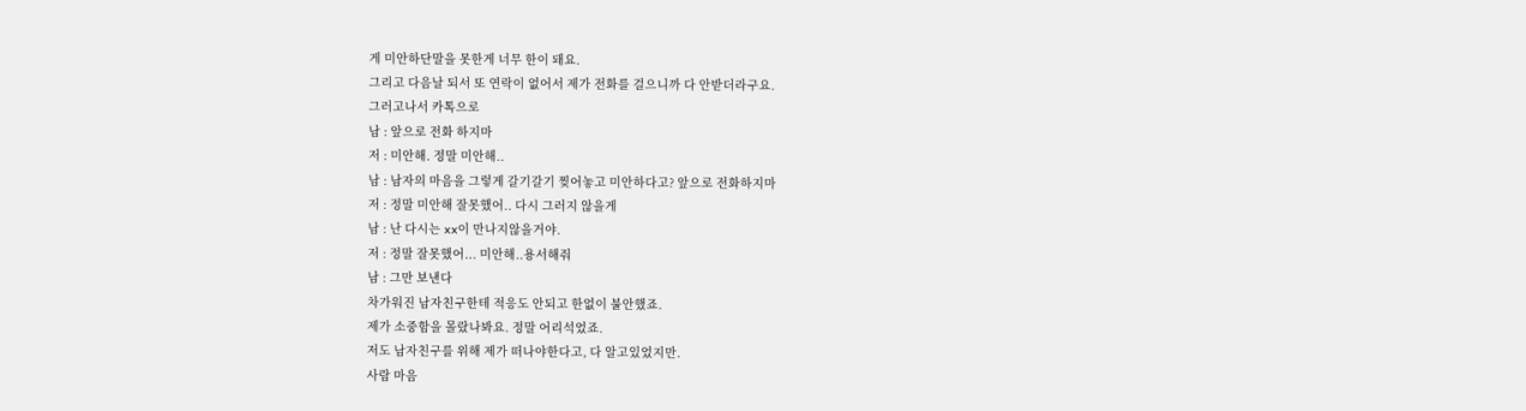게 미안하단말을 못한게 너무 한이 돼요.
그리고 다음날 되서 또 연락이 없어서 제가 전화를 걸으니까 다 안받더라구요.
그러고나서 카톡으로
남 : 앞으로 전화 하지마
저 : 미안해. 정말 미안해..
남 : 남자의 마음을 그렇게 갈기갈기 찢어놓고 미안하다고? 앞으로 전화하지마
저 : 정말 미안해 잘못했어.. 다시 그러지 않을게
남 : 난 다시는 xx이 만나지않을거야.
저 : 정말 잘못했어... 미안해..용서해줘
남 : 그만 보낸다
차가워진 남자친구한테 적응도 안되고 한없이 불안했죠.
제가 소중함을 몰랐나봐요. 정말 어리석었죠.
저도 남자친구를 위해 제가 떠나야한다고, 다 알고있었지만.
사람 마음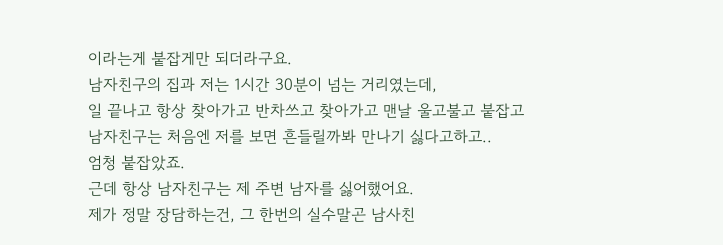이라는게 붙잡게만 되더라구요.
남자친구의 집과 저는 1시간 30분이 넘는 거리였는데,
일 끝나고 항상 찾아가고 반차쓰고 찾아가고 맨날 울고불고 붙잡고
남자친구는 처음엔 저를 보면 흔들릴까봐 만나기 싫다고하고..
엄청 붙잡았죠.
근데 항상 남자친구는 제 주변 남자를 싫어했어요.
제가 정말 장담하는건, 그 한번의 실수말곤 남사친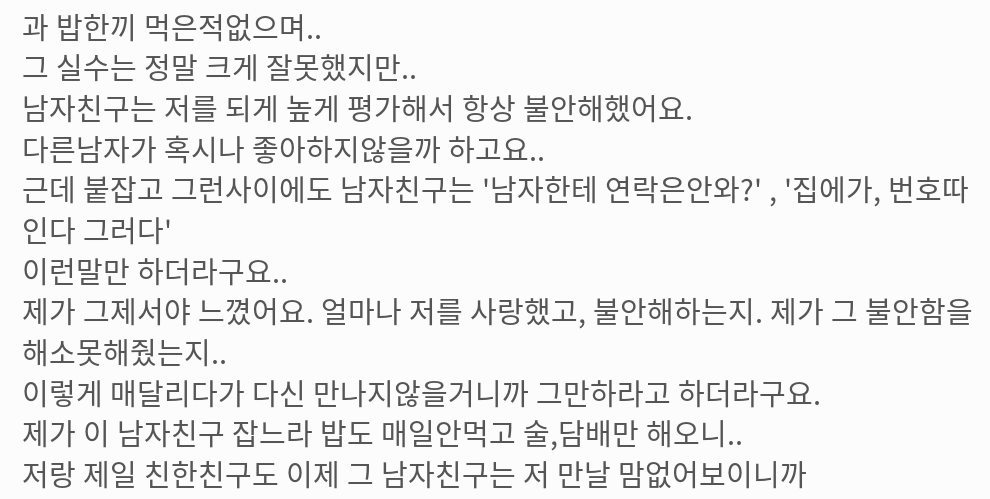과 밥한끼 먹은적없으며..
그 실수는 정말 크게 잘못했지만..
남자친구는 저를 되게 높게 평가해서 항상 불안해했어요.
다른남자가 혹시나 좋아하지않을까 하고요..
근데 붙잡고 그런사이에도 남자친구는 '남자한테 연락은안와?' , '집에가, 번호따인다 그러다'
이런말만 하더라구요..
제가 그제서야 느꼈어요. 얼마나 저를 사랑했고, 불안해하는지. 제가 그 불안함을 해소못해줬는지..
이렇게 매달리다가 다신 만나지않을거니까 그만하라고 하더라구요.
제가 이 남자친구 잡느라 밥도 매일안먹고 술,담배만 해오니..
저랑 제일 친한친구도 이제 그 남자친구는 저 만날 맘없어보이니까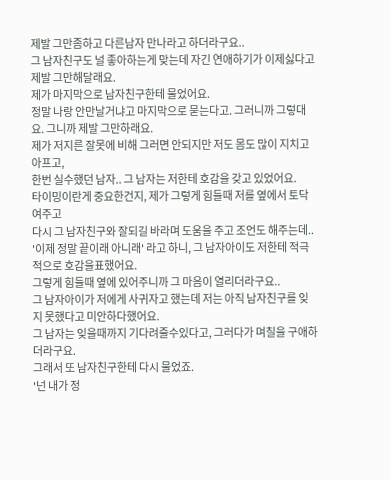제발 그만좀하고 다른남자 만나라고 하더라구요..
그 남자친구도 널 좋아하는게 맞는데 자긴 연애하기가 이제싫다고 제발 그만해달래요.
제가 마지막으로 남자친구한테 물었어요.
정말 나랑 안만날거냐고 마지막으로 묻는다고. 그러니까 그렇대요. 그니까 제발 그만하래요.
제가 저지른 잘못에 비해 그러면 안되지만 저도 몸도 많이 지치고 아프고,
한번 실수했던 남자.. 그 남자는 저한테 호감을 갖고 있었어요.
타이밍이란게 중요한건지, 제가 그렇게 힘들때 저를 옆에서 토닥여주고
다시 그 남자친구와 잘되길 바라며 도움을 주고 조언도 해주는데..
'이제 정말 끝이래 아니래' 라고 하니, 그 남자아이도 저한테 적극적으로 호감을표했어요.
그렇게 힘들때 옆에 있어주니까 그 마음이 열리더라구요..
그 남자아이가 저에게 사귀자고 했는데 저는 아직 남자친구를 잊지 못했다고 미안하다했어요.
그 남자는 잊을때까지 기다려줄수있다고, 그러다가 며칠을 구애하더라구요.
그래서 또 남자친구한테 다시 물었죠.
'넌 내가 정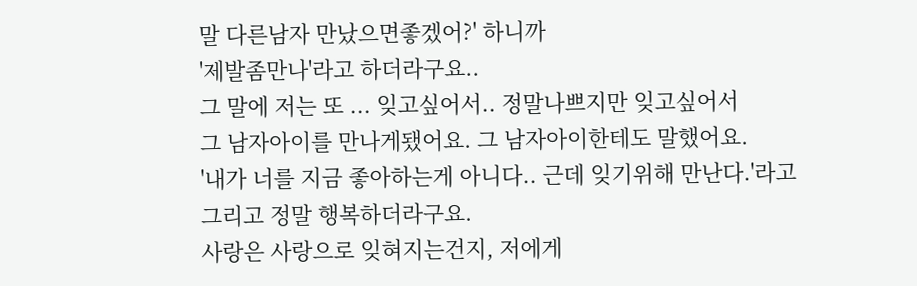말 다른남자 만났으면좋겠어?' 하니까
'제발좀만나'라고 하더라구요..
그 말에 저는 또 ... 잊고싶어서.. 정말나쁘지만 잊고싶어서
그 남자아이를 만나게됐어요. 그 남자아이한테도 말했어요.
'내가 너를 지금 좋아하는게 아니다.. 근데 잊기위해 만난다.'라고
그리고 정말 행복하더라구요.
사랑은 사랑으로 잊혀지는건지, 저에게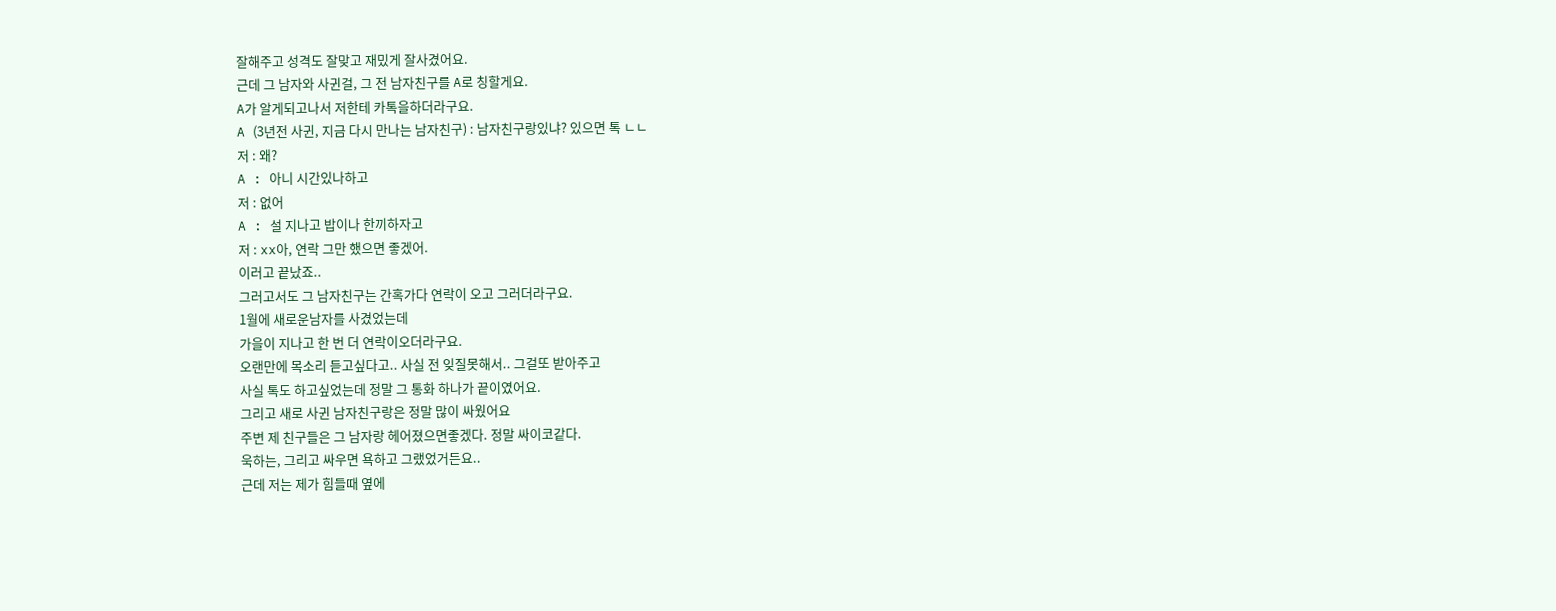잘해주고 성격도 잘맞고 재밌게 잘사겼어요.
근데 그 남자와 사귄걸, 그 전 남자친구를 A로 칭할게요.
A가 알게되고나서 저한테 카톡을하더라구요.
A (3년전 사귄, 지금 다시 만나는 남자친구) : 남자친구랑있냐? 있으면 톡 ㄴㄴ
저 : 왜?
A : 아니 시간있나하고
저 : 없어
A : 설 지나고 밥이나 한끼하자고
저 : xx아, 연락 그만 했으면 좋겠어.
이러고 끝났죠..
그러고서도 그 남자친구는 간혹가다 연락이 오고 그러더라구요.
1월에 새로운남자를 사겼었는데
가을이 지나고 한 번 더 연락이오더라구요.
오랜만에 목소리 듣고싶다고.. 사실 전 잊질못해서.. 그걸또 받아주고
사실 톡도 하고싶었는데 정말 그 통화 하나가 끝이였어요.
그리고 새로 사귄 남자친구랑은 정말 많이 싸웠어요
주변 제 친구들은 그 남자랑 헤어졌으면좋겠다. 정말 싸이코같다.
욱하는, 그리고 싸우면 욕하고 그랬었거든요..
근데 저는 제가 힘들때 옆에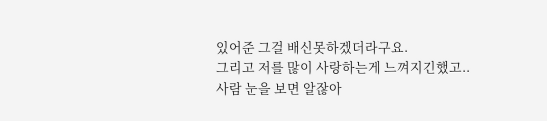있어준 그걸 배신못하겠더라구요.
그리고 저를 많이 사랑하는게 느껴지긴했고..
사람 눈을 보면 알잖아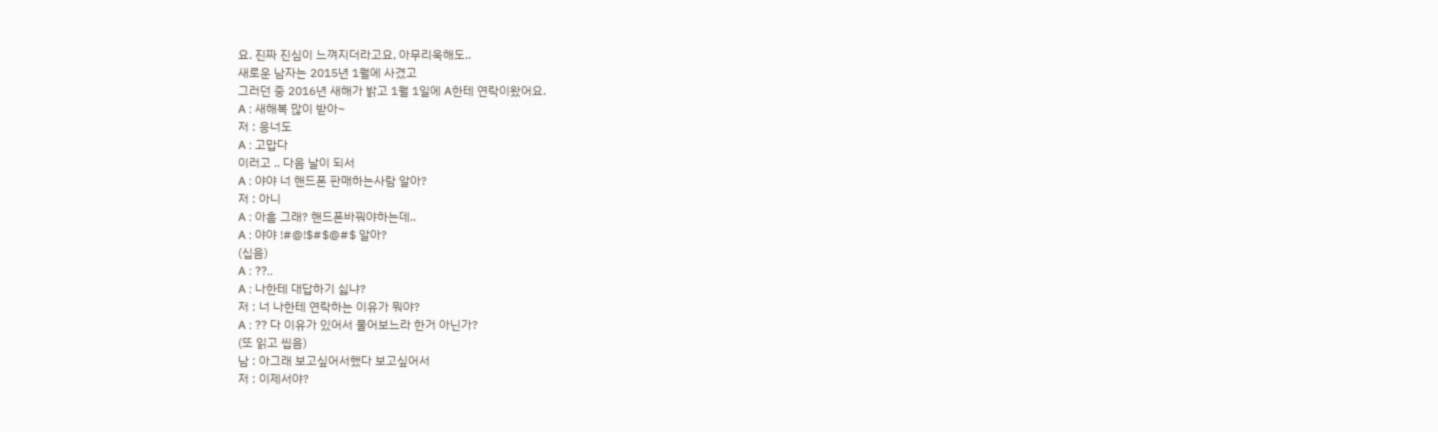요. 진짜 진심이 느껴지더라고요, 아무리욱해도..
새로운 남자는 2015년 1월에 사겼고
그러던 중 2016년 새해가 밝고 1월 1일에 A한테 연락이왔어요.
A : 새해복 많이 받아~
저 : 응너도
A : 고맙다
이러고 .. 다음 날이 되서
A : 야야 너 핸드폰 판매하는사람 알아?
저 : 아니
A : 아흠 그래? 핸드폰바꿔야하는데..
A : 야야 !#@!$#$@#$ 알아?
(십음)
A : ??..
A : 나한테 대답하기 싫냐?
저 : 너 나한테 연락하는 이유가 뭐야?
A : ?? 다 이유가 있어서 물어보느라 한거 아닌가?
(또 읽고 씹음)
남 : 아그래 보고싶어서했다 보고싶어서
저 : 이제서야?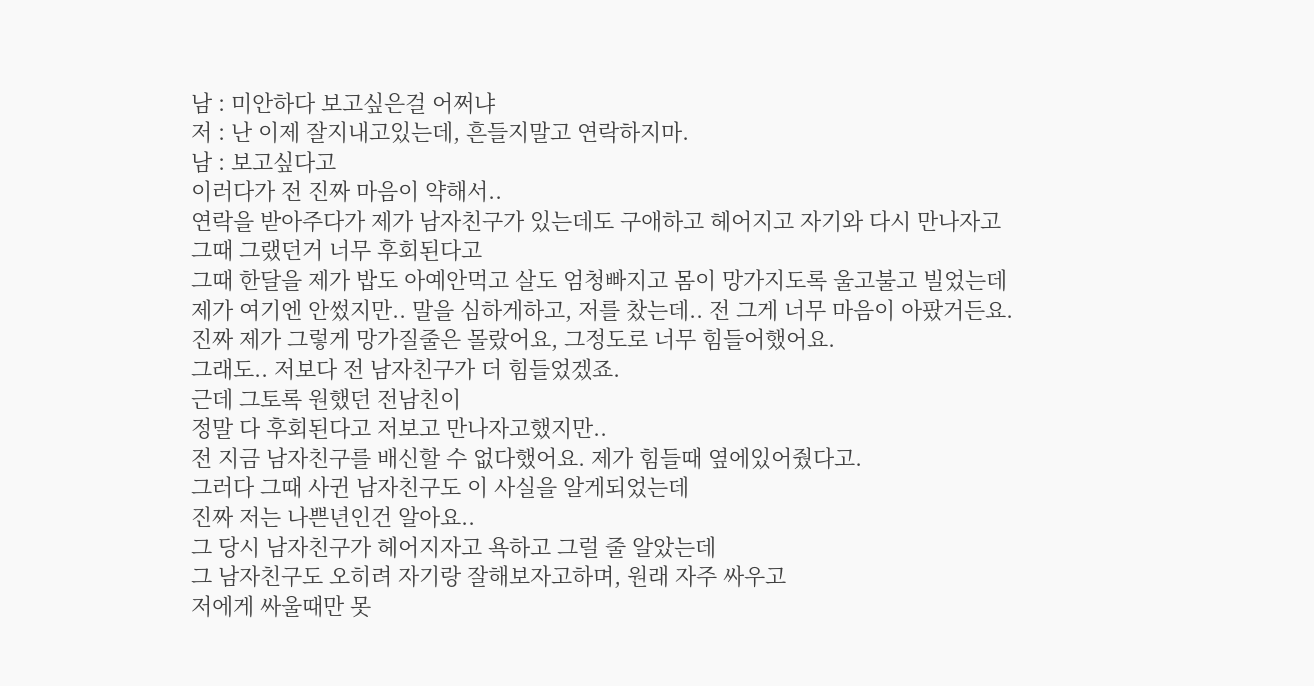남 : 미안하다 보고싶은걸 어쩌냐
저 : 난 이제 잘지내고있는데, 흔들지말고 연락하지마.
남 : 보고싶다고
이러다가 전 진짜 마음이 약해서..
연락을 받아주다가 제가 남자친구가 있는데도 구애하고 헤어지고 자기와 다시 만나자고
그때 그랬던거 너무 후회된다고
그때 한달을 제가 밥도 아예안먹고 살도 엄청빠지고 몸이 망가지도록 울고불고 빌었는데
제가 여기엔 안썼지만.. 말을 심하게하고, 저를 찼는데.. 전 그게 너무 마음이 아팠거든요.
진짜 제가 그렇게 망가질줄은 몰랐어요, 그정도로 너무 힘들어했어요.
그래도.. 저보다 전 남자친구가 더 힘들었겠죠.
근데 그토록 원했던 전남친이
정말 다 후회된다고 저보고 만나자고했지만..
전 지금 남자친구를 배신할 수 없다했어요. 제가 힘들때 옆에있어줬다고.
그러다 그때 사귄 남자친구도 이 사실을 알게되었는데
진짜 저는 나쁜년인건 알아요..
그 당시 남자친구가 헤어지자고 욕하고 그럴 줄 알았는데
그 남자친구도 오히려 자기랑 잘해보자고하며, 원래 자주 싸우고
저에게 싸울때만 못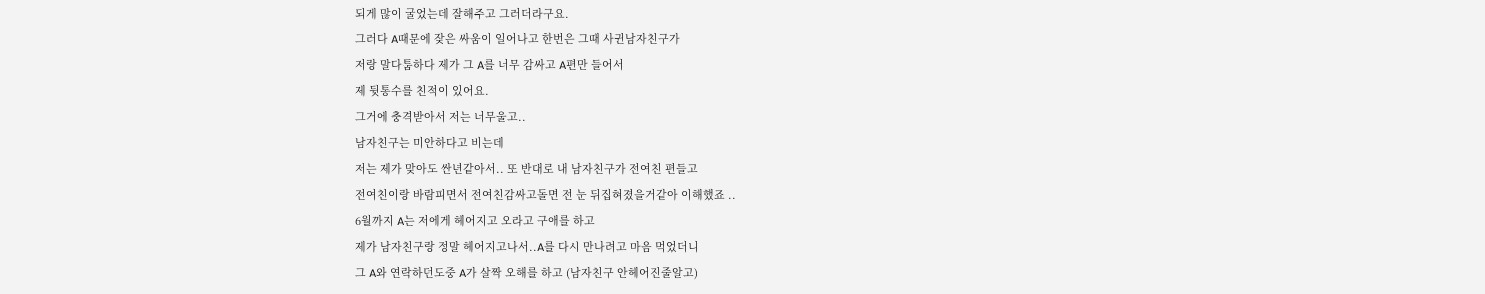되게 많이 굴었는데 잘해주고 그러더라구요.
그러다 A때문에 잦은 싸움이 일어나고 한번은 그때 사귄남자친구가
저랑 말다툼하다 제가 그 A를 너무 감싸고 A편만 들어서
제 뒷통수를 친적이 있어요.
그거에 충격받아서 저는 너무울고..
남자친구는 미안하다고 비는데
저는 제가 맞아도 싼년같아서.. 또 반대로 내 남자친구가 전여친 편들고
전여친이랑 바람피면서 전여친감싸고돌면 전 눈 뒤집혀졌을거같아 이해했죠 ..
6월까지 A는 저에게 헤어지고 오라고 구애를 하고
제가 남자친구랑 정말 헤어지고나서..A를 다시 만나려고 마음 먹었더니
그 A와 연락하던도중 A가 살짝 오해를 하고 (남자친구 안헤어진줄알고)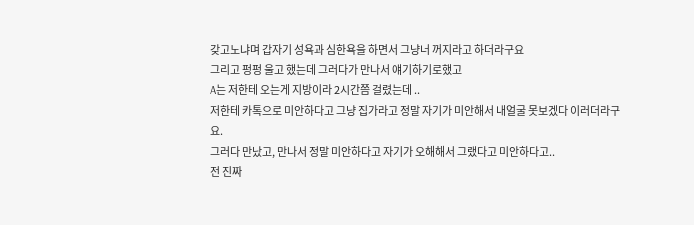갖고노냐며 갑자기 성욕과 심한욕을 하면서 그냥너 꺼지라고 하더라구요
그리고 펑펑 울고 했는데 그러다가 만나서 얘기하기로했고
A는 저한테 오는게 지방이라 2시간쯤 걸렸는데 ..
저한테 카톡으로 미안하다고 그냥 집가라고 정말 자기가 미안해서 내얼굴 못보겠다 이러더라구요.
그러다 만났고, 만나서 정말 미안하다고 자기가 오해해서 그랬다고 미안하다고..
전 진짜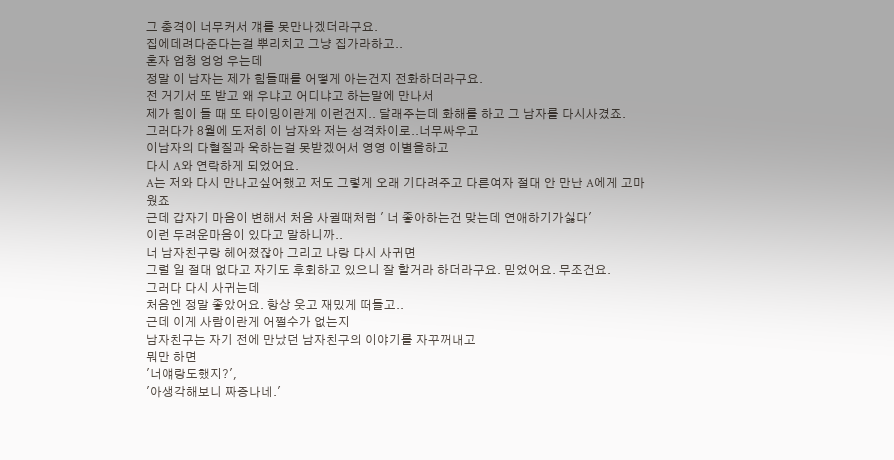그 충격이 너무커서 걔를 못만나겠더라구요.
집에데려다준다는걸 뿌리치고 그냥 집가라하고..
혼자 엄청 엉엉 우는데
정말 이 남자는 제가 힘들때를 어떻게 아는건지 전화하더라구요.
전 거기서 또 받고 왜 우냐고 어디냐고 하는말에 만나서
제가 힘이 들 때 또 타이밍이란게 이런건지.. 달래주는데 화해를 하고 그 남자를 다시사겼죠.
그러다가 8월에 도저히 이 남자와 저는 성격차이로..너무싸우고
이남자의 다혈질과 욱하는걸 못받겠어서 영영 이별을하고
다시 A와 연락하게 되었어요.
A는 저와 다시 만나고싶어했고 저도 그렇게 오래 기다려주고 다른여자 절대 안 만난 A에게 고마웠죠
근데 갑자기 마음이 변해서 처음 사귈때처럼 ' 너 좋아하는건 맞는데 연애하기가싫다'
이런 두려운마음이 있다고 말하니까..
너 남자친구랑 헤어졌잖아 그리고 나랑 다시 사귀면
그럴 일 절대 없다고 자기도 후회하고 있으니 잘 할거라 하더라구요. 믿었어요. 무조건요.
그러다 다시 사귀는데
처음엔 정말 좋았어요. 항상 웃고 재밌게 떠들고..
근데 이게 사람이란게 어쩔수가 없는지
남자친구는 자기 전에 만났던 남자친구의 이야기를 자꾸꺼내고
뭐만 하면
'너얘랑도했지?',
'아생각해보니 짜증나네.'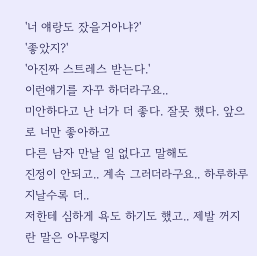'너 얘랑도 잤을거아냐?'
'좋았지?'
'아진짜 스트레스 받는다.'
이런얘기를 자꾸 하더라구요..
미안하다고 난 너가 더 좋다. 잘못 했다. 앞으로 너만 좋아하고
다른 남자 만날 일 없다고 말해도
진정이 안되고.. 계속 그러더라구요.. 하루하루지날수록 더..
저한테 심하게 욕도 하기도 했고.. 제발 꺼지란 말은 아무렇지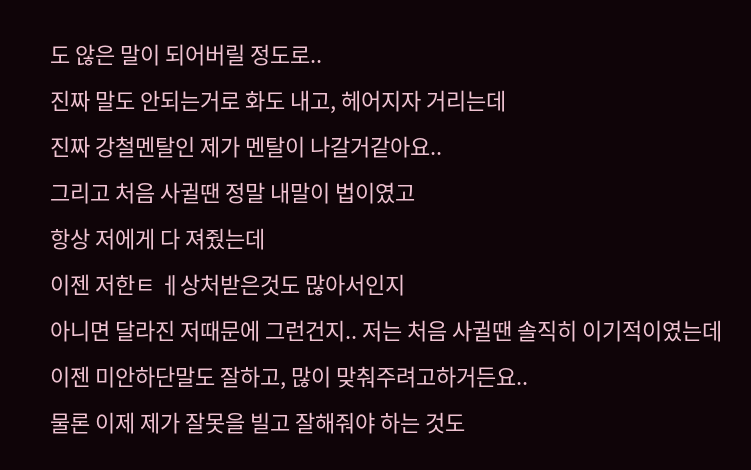도 않은 말이 되어버릴 정도로..
진짜 말도 안되는거로 화도 내고, 헤어지자 거리는데
진짜 강철멘탈인 제가 멘탈이 나갈거같아요..
그리고 처음 사귈땐 정말 내말이 법이였고
항상 저에게 다 져줬는데
이젠 저한ㅌ ㅔ상처받은것도 많아서인지
아니면 달라진 저때문에 그런건지.. 저는 처음 사귈땐 솔직히 이기적이였는데
이젠 미안하단말도 잘하고, 많이 맞춰주려고하거든요..
물론 이제 제가 잘못을 빌고 잘해줘야 하는 것도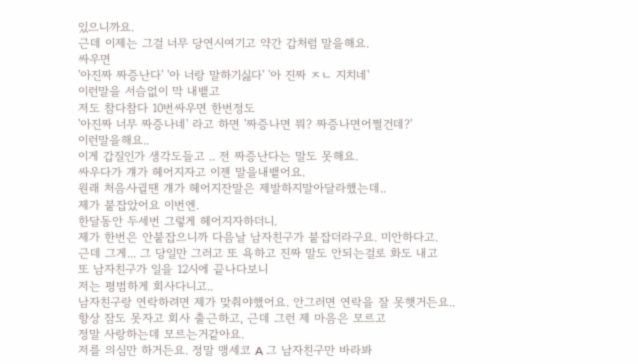있으니까요.
근데 이제는 그걸 너무 당연시여기고 약간 갑처럼 말을해요.
싸우면
'아진짜 짜증난다' '아 너랑 말하기싫다' '아 진짜 ㅈㄴ 지치네'
이런말을 서슴없이 막 내뱉고
저도 참다참다 10번싸우면 한번정도
'아진짜 너무 짜증나네' 라고 하면 '짜증나면 뭐? 짜증나면어쩔건데?'
이런말을해요..
이게 갑질인가 생각도들고 .. 전 짜증난다는 말도 못해요.
싸우다가 걔가 헤어지자고 이젠 말을내뱉어요.
원래 처음사귈땐 걔가 헤어지잔말은 제발하지말아달라했는데..
제가 붙잡았어요 이번엔.
한달동안 두세번 그렇게 헤어지자하더니.
제가 한번은 안붙잡으니까 다음날 남자친구가 붙잡더라구요. 미안하다고.
근데 그게... 그 당일만 그러고 또 욕하고 진짜 말도 안되는걸로 화도 내고
또 남자친구가 일을 12시에 끝나다보니
저는 평범하게 회사다니고..
남자친구랑 연락하려면 제가 맞춰야했어요. 안그러면 연락을 잘 못햇거든요..
항상 잠도 못자고 회사 출근하고, 근데 그런 제 마음은 모르고
정말 사랑하는데 모르는거같아요.
저를 의심만 하거든요. 정말 맹세코 A 그 남자친구만 바라봐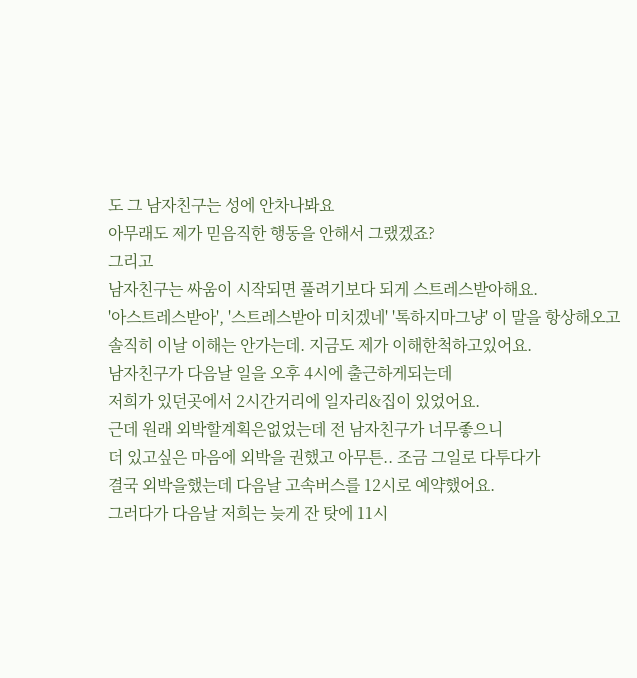도 그 남자친구는 성에 안차나봐요
아무래도 제가 믿음직한 행동을 안해서 그랬겠죠?
그리고
남자친구는 싸움이 시작되면 풀려기보다 되게 스트레스받아해요.
'아스트레스받아', '스트레스받아 미치겠네' '톡하지마그냥' 이 말을 항상해오고
솔직히 이날 이해는 안가는데. 지금도 제가 이해한척하고있어요.
남자친구가 다음날 일을 오후 4시에 출근하게되는데
저희가 있던곳에서 2시간거리에 일자리&집이 있었어요.
근데 원래 외박할계획은없었는데 전 남자친구가 너무좋으니
더 있고싶은 마음에 외박을 권했고 아무튼.. 조금 그일로 다투다가
결국 외박을했는데 다음날 고속버스를 12시로 예약했어요.
그러다가 다음날 저희는 늦게 잔 탓에 11시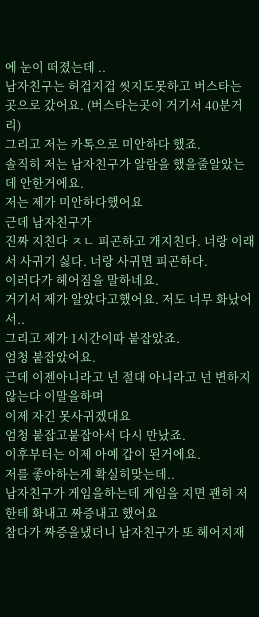에 눈이 떠졌는데 ..
남자친구는 허겁지겁 씻지도못하고 버스타는 곳으로 갔어요. (버스타는곳이 거기서 40분거리)
그리고 저는 카톡으로 미안하다 했죠.
솔직히 저는 남자친구가 알람을 했을줄알았는데 안한거에요.
저는 제가 미안하다했어요
근데 남자친구가
진짜 지친다 ㅈㄴ 피곤하고 개지친다. 너랑 이래서 사귀기 싫다. 너랑 사귀면 피곤하다.
이러다가 헤어짐을 말하네요.
거기서 제가 알았다고했어요. 저도 너무 화났어서..
그리고 제가 1시간이따 붙잡았죠.
엄청 붙잡았어요.
근데 이젠아니라고 넌 절대 아니라고 넌 변하지않는다 이말을하며
이제 자긴 못사귀겠대요
엄청 붙잡고붙잡아서 다시 만났죠.
이후부터는 이제 아예 갑이 된거에요.
저를 좋아하는게 확실히맞는데..
남자친구가 게임을하는데 게임을 지면 괜히 저한테 화내고 짜증내고 했어요
참다가 짜증을냈더니 남자친구가 또 헤어지재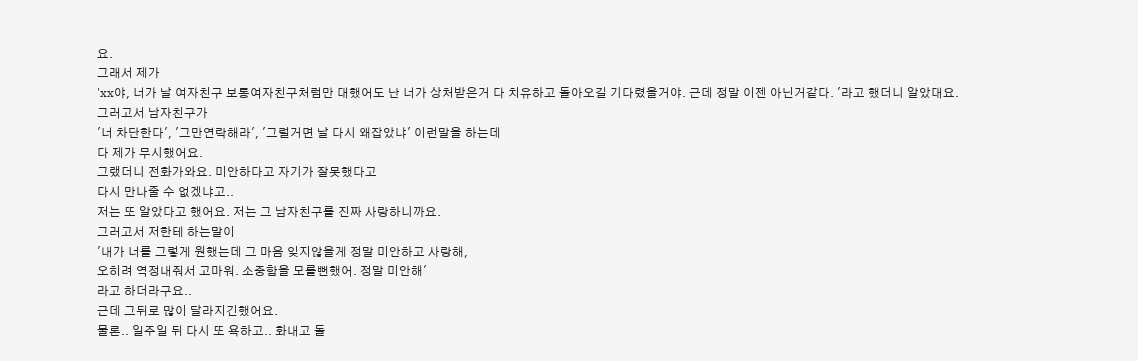요.
그래서 제가
'xx야, 너가 날 여자친구 보통여자친구처럼만 대했어도 난 너가 상처받은거 다 치유하고 돌아오길 기다렸을거야. 근데 정말 이젠 아닌거같다. '라고 했더니 알았대요.
그러고서 남자친구가
'너 차단한다', '그만연락해라', '그럴거면 날 다시 왜잡았냐' 이런말을 하는데
다 제가 무시했어요.
그랬더니 전화가와요. 미안하다고 자기가 잘못했다고
다시 만나줄 수 없겠냐고..
저는 또 알았다고 했어요. 저는 그 남자친구를 진짜 사랑하니까요.
그러고서 저한테 하는말이
'내가 너를 그렇게 원했는데 그 마음 잊지않을게 정말 미안하고 사랑해,
오히려 역정내줘서 고마워. 소중함을 모를뻔했어. 정말 미안해'
라고 하더라구요..
근데 그뒤로 많이 달라지긴했어요.
물론.. 일주일 뒤 다시 또 욕하고.. 화내고 돌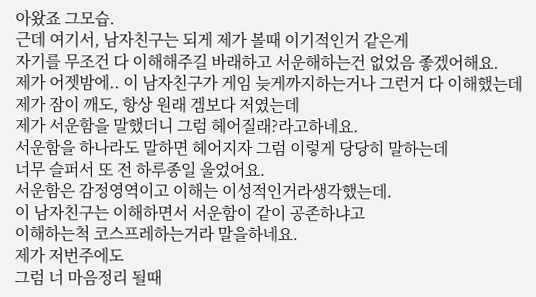아왔죠 그모습.
근데 여기서, 남자친구는 되게 제가 볼때 이기적인거 같은게
자기를 무조건 다 이해해주길 바래하고 서운해하는건 없었음 좋겠어해요.
제가 어젯밤에.. 이 남자친구가 게임 늦게까지하는거나 그런거 다 이해했는데
제가 잠이 깨도, 항상 원래 겜보다 저였는데
제가 서운함을 말했더니 그럼 헤어질래?라고하네요.
서운함을 하나라도 말하면 헤어지자 그럼 이렇게 당당히 말하는데
너무 슬퍼서 또 전 하루종일 울었어요.
서운함은 감정영역이고 이해는 이성적인거라생각했는데.
이 남자친구는 이해하면서 서운함이 같이 공존하냐고
이해하는척 코스프레하는거라 말을하네요.
제가 저번주에도
그럼 너 마음정리 될때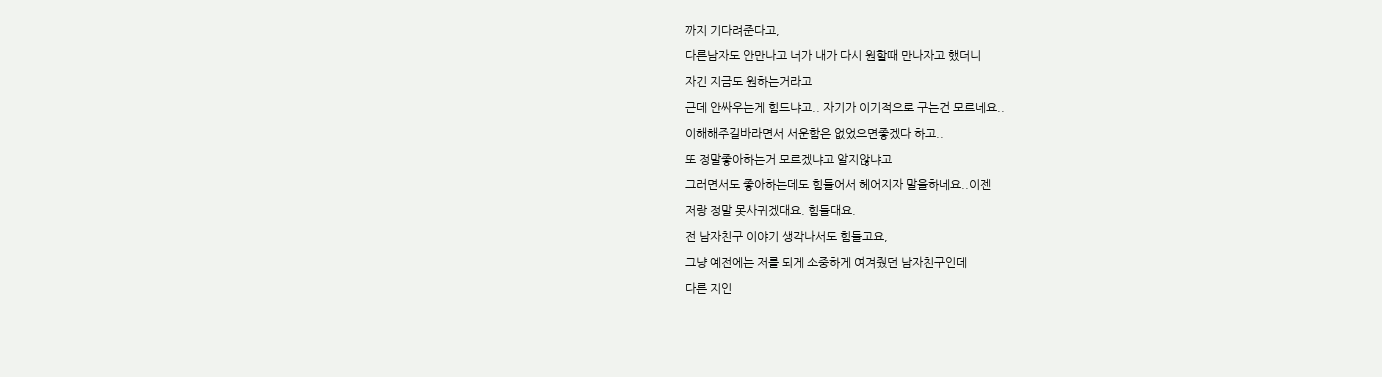까지 기다려준다고,
다른남자도 안만나고 너가 내가 다시 원할때 만나자고 했더니
자긴 지금도 원하는거라고
근데 안싸우는게 힘드냐고.. 자기가 이기적으로 구는건 모르네요..
이해해주길바라면서 서운함은 없었으면좋겠다 하고..
또 정말좋아하는거 모르겠냐고 알지않냐고
그러면서도 좋아하는데도 힘들어서 헤어지자 말을하네요..이젠
저랑 정말 못사귀겠대요. 힘들대요.
전 남자친구 이야기 생각나서도 힘들고요,
그냥 예전에는 저를 되게 소중하게 여겨줬던 남자친구인데
다른 지인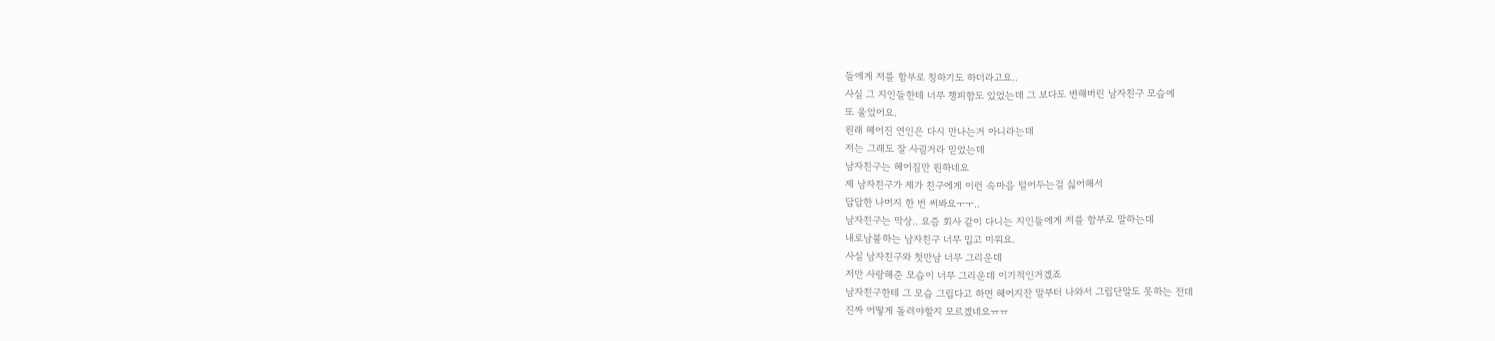들에게 저를 함부로 칭하기도 하더라고요..
사실 그 지인들한테 너무 챙피함도 있었는데 그 보다도 변해버린 남자친구 모습에
또 울었어요.
원래 헤어진 연인은 다시 만나는거 아니라는데
저는 그래도 잘 사귈거라 믿었는데
남자친구는 헤어짐만 원하네요
제 남자친구가 제가 친구에게 이런 속마음 털어두는걸 싫어해서
답답한 나머지 한 번 써봐요ㅜㅜ..
남자친구는 막상.. 요즘 회사 같이 다니는 지인들에게 저를 함부로 말하는데
내로남불하는 남자친구 너무 밉고 미워요.
사실 남자친구와 첫만남 너무 그리운데
저만 사랑해준 모습이 너무 그리운데 이기적인거겠죠
남자친구한테 그 모습 그립다고 하면 헤어지잔 말부터 나와서 그립단말도 못하는 전데
진짜 어떻게 돌려야할지 모르겠네요ㅠㅠ